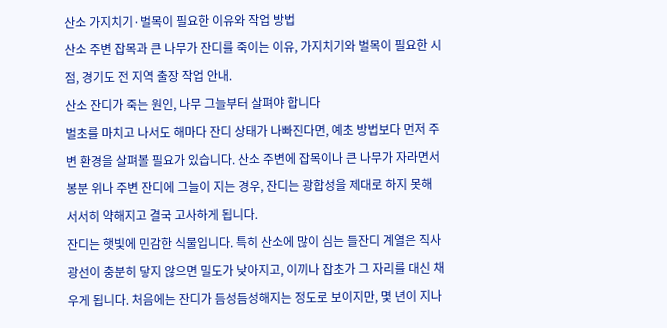산소 가지치기·벌목이 필요한 이유와 작업 방법
산소 주변 잡목과 큰 나무가 잔디를 죽이는 이유, 가지치기와 벌목이 필요한 시점, 경기도 전 지역 출장 작업 안내.
산소 잔디가 죽는 원인, 나무 그늘부터 살펴야 합니다
벌초를 마치고 나서도 해마다 잔디 상태가 나빠진다면, 예초 방법보다 먼저 주변 환경을 살펴볼 필요가 있습니다. 산소 주변에 잡목이나 큰 나무가 자라면서 봉분 위나 주변 잔디에 그늘이 지는 경우, 잔디는 광합성을 제대로 하지 못해 서서히 약해지고 결국 고사하게 됩니다.
잔디는 햇빛에 민감한 식물입니다. 특히 산소에 많이 심는 들잔디 계열은 직사광선이 충분히 닿지 않으면 밀도가 낮아지고, 이끼나 잡초가 그 자리를 대신 채우게 됩니다. 처음에는 잔디가 듬성듬성해지는 정도로 보이지만, 몇 년이 지나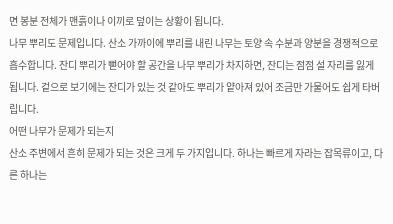면 봉분 전체가 맨흙이나 이끼로 덮이는 상황이 됩니다.
나무 뿌리도 문제입니다. 산소 가까이에 뿌리를 내린 나무는 토양 속 수분과 양분을 경쟁적으로 흡수합니다. 잔디 뿌리가 뻗어야 할 공간을 나무 뿌리가 차지하면, 잔디는 점점 설 자리를 잃게 됩니다. 겉으로 보기에는 잔디가 있는 것 같아도 뿌리가 얕아져 있어 조금만 가물어도 쉽게 타버립니다.
어떤 나무가 문제가 되는지
산소 주변에서 흔히 문제가 되는 것은 크게 두 가지입니다. 하나는 빠르게 자라는 잡목류이고, 다른 하나는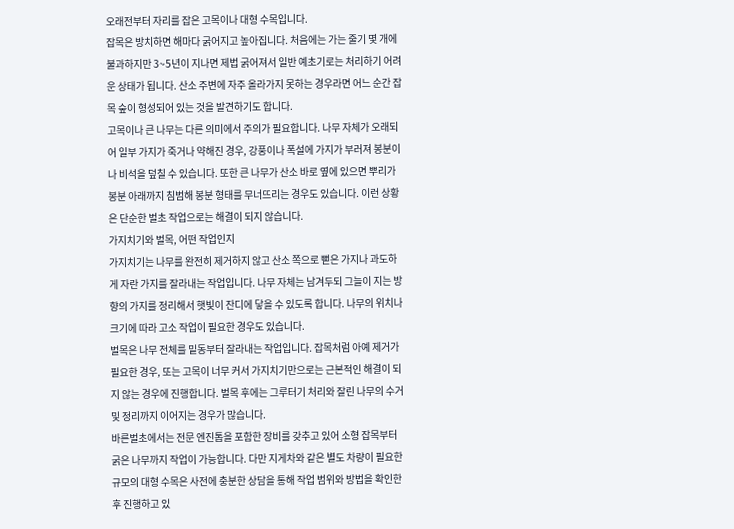오래전부터 자리를 잡은 고목이나 대형 수목입니다.
잡목은 방치하면 해마다 굵어지고 높아집니다. 처음에는 가는 줄기 몇 개에 불과하지만 3~5년이 지나면 제법 굵어져서 일반 예초기로는 처리하기 어려운 상태가 됩니다. 산소 주변에 자주 올라가지 못하는 경우라면 어느 순간 잡목 숲이 형성되어 있는 것을 발견하기도 합니다.
고목이나 큰 나무는 다른 의미에서 주의가 필요합니다. 나무 자체가 오래되어 일부 가지가 죽거나 약해진 경우, 강풍이나 폭설에 가지가 부러져 봉분이나 비석을 덮칠 수 있습니다. 또한 큰 나무가 산소 바로 옆에 있으면 뿌리가 봉분 아래까지 침범해 봉분 형태를 무너뜨리는 경우도 있습니다. 이런 상황은 단순한 벌초 작업으로는 해결이 되지 않습니다.
가지치기와 벌목, 어떤 작업인지
가지치기는 나무를 완전히 제거하지 않고 산소 쪽으로 뻗은 가지나 과도하게 자란 가지를 잘라내는 작업입니다. 나무 자체는 남겨두되 그늘이 지는 방향의 가지를 정리해서 햇빛이 잔디에 닿을 수 있도록 합니다. 나무의 위치나 크기에 따라 고소 작업이 필요한 경우도 있습니다.
벌목은 나무 전체를 밑동부터 잘라내는 작업입니다. 잡목처럼 아예 제거가 필요한 경우, 또는 고목이 너무 커서 가지치기만으로는 근본적인 해결이 되지 않는 경우에 진행합니다. 벌목 후에는 그루터기 처리와 잘린 나무의 수거 및 정리까지 이어지는 경우가 많습니다.
바른벌초에서는 전문 엔진톱을 포함한 장비를 갖추고 있어 소형 잡목부터 굵은 나무까지 작업이 가능합니다. 다만 지게차와 같은 별도 차량이 필요한 규모의 대형 수목은 사전에 충분한 상담을 통해 작업 범위와 방법을 확인한 후 진행하고 있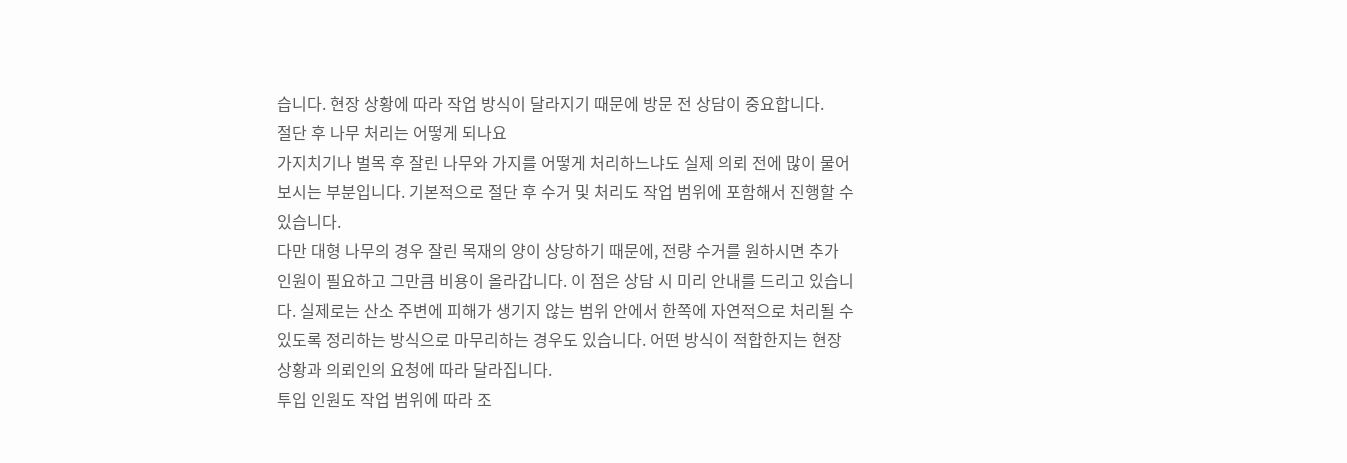습니다. 현장 상황에 따라 작업 방식이 달라지기 때문에 방문 전 상담이 중요합니다.
절단 후 나무 처리는 어떻게 되나요
가지치기나 벌목 후 잘린 나무와 가지를 어떻게 처리하느냐도 실제 의뢰 전에 많이 물어보시는 부분입니다. 기본적으로 절단 후 수거 및 처리도 작업 범위에 포함해서 진행할 수 있습니다.
다만 대형 나무의 경우 잘린 목재의 양이 상당하기 때문에, 전량 수거를 원하시면 추가 인원이 필요하고 그만큼 비용이 올라갑니다. 이 점은 상담 시 미리 안내를 드리고 있습니다. 실제로는 산소 주변에 피해가 생기지 않는 범위 안에서 한쪽에 자연적으로 처리될 수 있도록 정리하는 방식으로 마무리하는 경우도 있습니다. 어떤 방식이 적합한지는 현장 상황과 의뢰인의 요청에 따라 달라집니다.
투입 인원도 작업 범위에 따라 조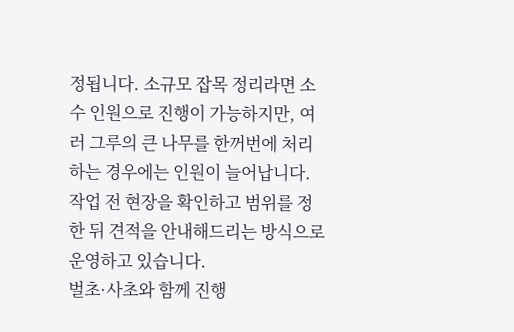정됩니다. 소규모 잡목 정리라면 소수 인원으로 진행이 가능하지만, 여러 그루의 큰 나무를 한꺼번에 처리하는 경우에는 인원이 늘어납니다. 작업 전 현장을 확인하고 범위를 정한 뒤 견적을 안내해드리는 방식으로 운영하고 있습니다.
벌초·사초와 함께 진행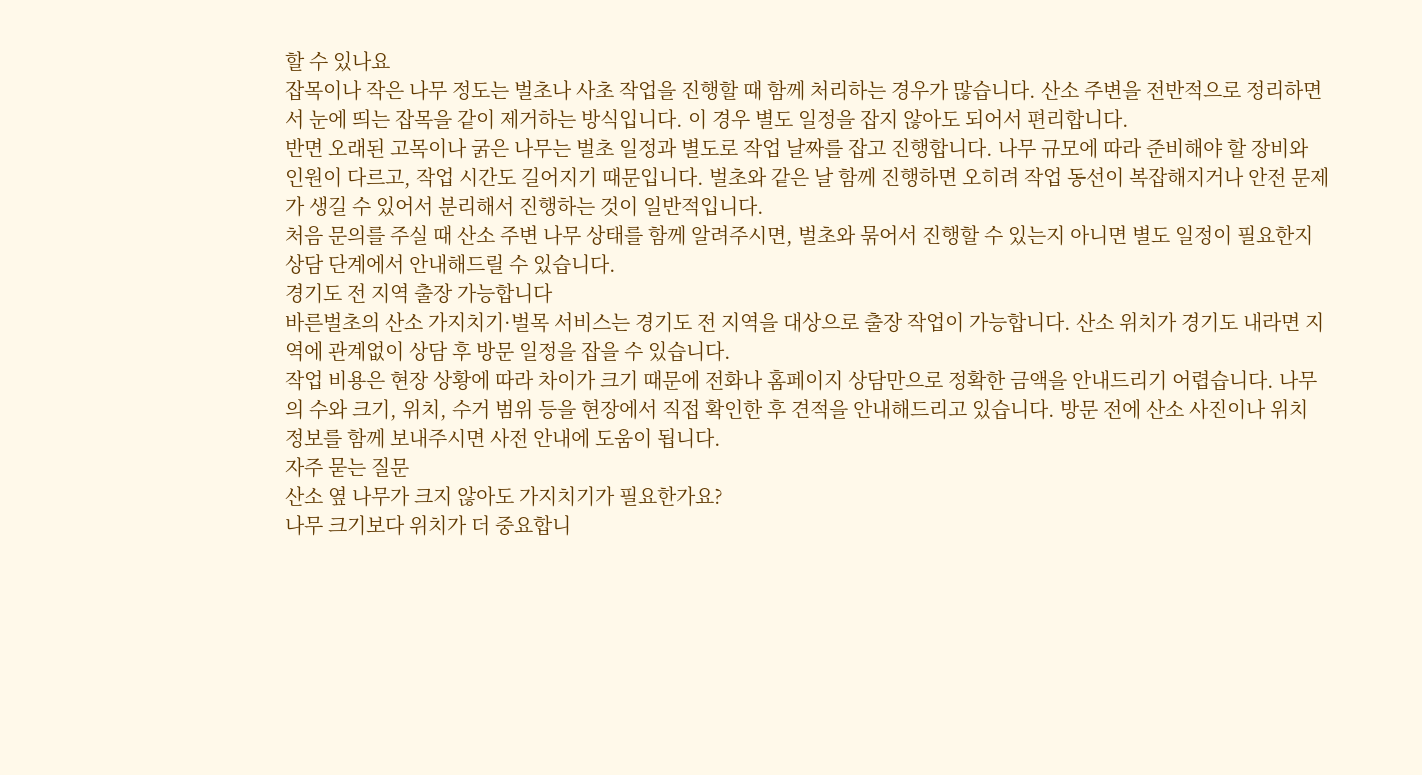할 수 있나요
잡목이나 작은 나무 정도는 벌초나 사초 작업을 진행할 때 함께 처리하는 경우가 많습니다. 산소 주변을 전반적으로 정리하면서 눈에 띄는 잡목을 같이 제거하는 방식입니다. 이 경우 별도 일정을 잡지 않아도 되어서 편리합니다.
반면 오래된 고목이나 굵은 나무는 벌초 일정과 별도로 작업 날짜를 잡고 진행합니다. 나무 규모에 따라 준비해야 할 장비와 인원이 다르고, 작업 시간도 길어지기 때문입니다. 벌초와 같은 날 함께 진행하면 오히려 작업 동선이 복잡해지거나 안전 문제가 생길 수 있어서 분리해서 진행하는 것이 일반적입니다.
처음 문의를 주실 때 산소 주변 나무 상태를 함께 알려주시면, 벌초와 묶어서 진행할 수 있는지 아니면 별도 일정이 필요한지 상담 단계에서 안내해드릴 수 있습니다.
경기도 전 지역 출장 가능합니다
바른벌초의 산소 가지치기·벌목 서비스는 경기도 전 지역을 대상으로 출장 작업이 가능합니다. 산소 위치가 경기도 내라면 지역에 관계없이 상담 후 방문 일정을 잡을 수 있습니다.
작업 비용은 현장 상황에 따라 차이가 크기 때문에 전화나 홈페이지 상담만으로 정확한 금액을 안내드리기 어렵습니다. 나무의 수와 크기, 위치, 수거 범위 등을 현장에서 직접 확인한 후 견적을 안내해드리고 있습니다. 방문 전에 산소 사진이나 위치 정보를 함께 보내주시면 사전 안내에 도움이 됩니다.
자주 묻는 질문
산소 옆 나무가 크지 않아도 가지치기가 필요한가요?
나무 크기보다 위치가 더 중요합니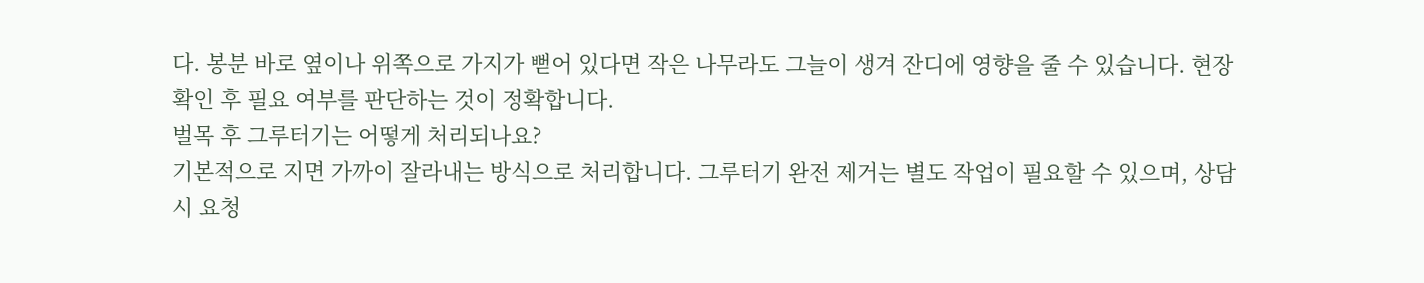다. 봉분 바로 옆이나 위쪽으로 가지가 뻗어 있다면 작은 나무라도 그늘이 생겨 잔디에 영향을 줄 수 있습니다. 현장 확인 후 필요 여부를 판단하는 것이 정확합니다.
벌목 후 그루터기는 어떻게 처리되나요?
기본적으로 지면 가까이 잘라내는 방식으로 처리합니다. 그루터기 완전 제거는 별도 작업이 필요할 수 있으며, 상담 시 요청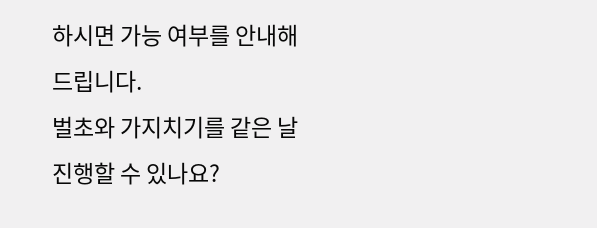하시면 가능 여부를 안내해드립니다.
벌초와 가지치기를 같은 날 진행할 수 있나요?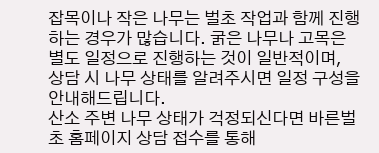잡목이나 작은 나무는 벌초 작업과 함께 진행하는 경우가 많습니다. 굵은 나무나 고목은 별도 일정으로 진행하는 것이 일반적이며, 상담 시 나무 상태를 알려주시면 일정 구성을 안내해드립니다.
산소 주변 나무 상태가 걱정되신다면 바른벌초 홈페이지 상담 접수를 통해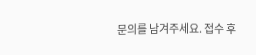문의를 남겨주세요. 접수 후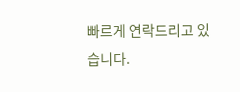빠르게 연락드리고 있습니다.